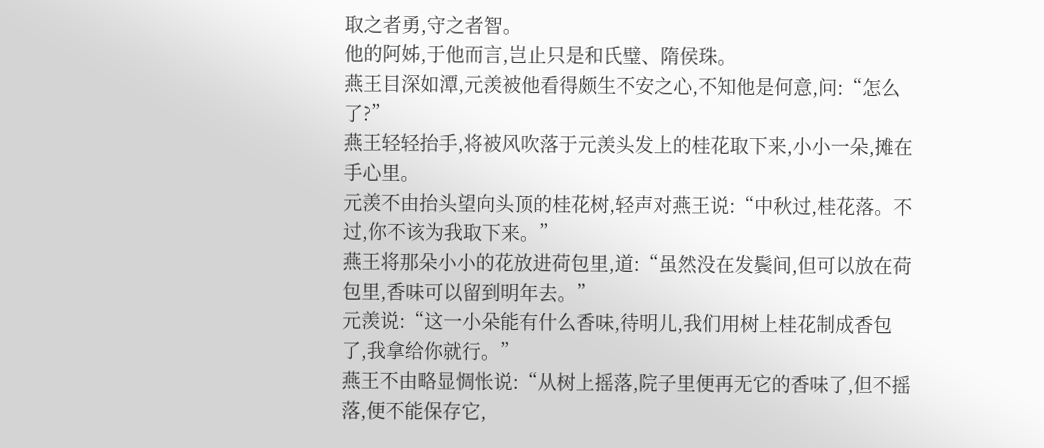取之者勇,守之者智。
他的阿姊,于他而言,岂止只是和氏璧、隋侯珠。
燕王目深如潭,元羡被他看得颇生不安之心,不知他是何意,问:“怎么了?”
燕王轻轻抬手,将被风吹落于元羡头发上的桂花取下来,小小一朵,摊在手心里。
元羡不由抬头望向头顶的桂花树,轻声对燕王说:“中秋过,桂花落。不过,你不该为我取下来。”
燕王将那朵小小的花放进荷包里,道:“虽然没在发鬓间,但可以放在荷包里,香味可以留到明年去。”
元羡说:“这一小朵能有什么香味,待明儿,我们用树上桂花制成香包了,我拿给你就行。”
燕王不由略显惆怅说:“从树上摇落,院子里便再无它的香味了,但不摇落,便不能保存它,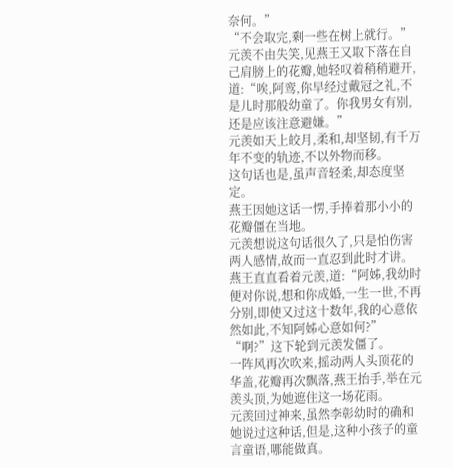奈何。”
“不会取完,剩一些在树上就行。”元羡不由失笑,见燕王又取下落在自己肩膀上的花瓣,她轻叹着稍稍避开,道:“唉,阿鸾,你早经过戴冠之礼,不是儿时那般幼童了。你我男女有别,还是应该注意避嫌。”
元羡如天上皎月,柔和,却坚韧,有千万年不变的轨迹,不以外物而移。
这句话也是,虽声音轻柔,却态度坚定。
燕王因她这话一愣,手捧着那小小的花瓣僵在当地。
元羡想说这句话很久了,只是怕伤害两人感情,故而一直忍到此时才讲。
燕王直直看着元羡,道:“阿姊,我幼时便对你说,想和你成婚,一生一世,不再分别,即使又过这十数年,我的心意依然如此,不知阿姊心意如何?”
“啊?”这下轮到元羡发僵了。
一阵风再次吹来,摇动两人头顶花的华盖,花瓣再次飘落,燕王抬手,举在元羡头顶,为她遮住这一场花雨。
元羡回过神来,虽然李彰幼时的确和她说过这种话,但是,这种小孩子的童言童语,哪能做真。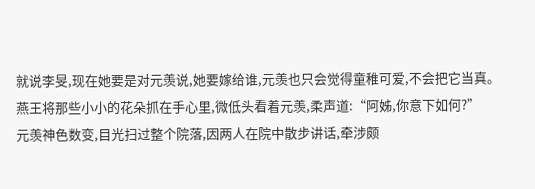就说李旻,现在她要是对元羡说,她要嫁给谁,元羡也只会觉得童稚可爱,不会把它当真。
燕王将那些小小的花朵抓在手心里,微低头看着元羡,柔声道:“阿姊,你意下如何?”
元羡神色数变,目光扫过整个院落,因两人在院中散步讲话,牵涉颇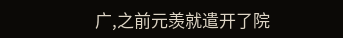广,之前元羡就遣开了院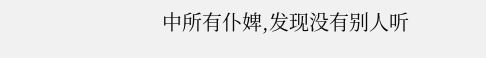中所有仆婢,发现没有别人听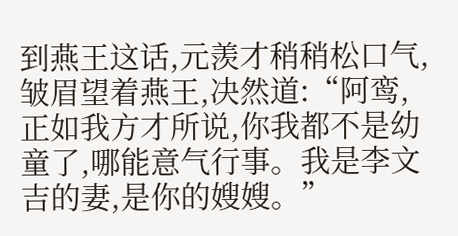到燕王这话,元羡才稍稍松口气,皱眉望着燕王,决然道:“阿鸾,正如我方才所说,你我都不是幼童了,哪能意气行事。我是李文吉的妻,是你的嫂嫂。”